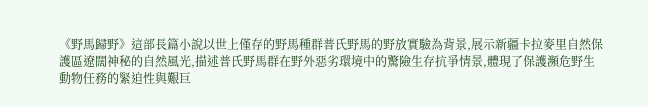《野馬歸野》這部長篇小說以世上僅存的野馬種群普氏野馬的野放實驗為背景,展示新疆卡拉麥里自然保護區遼闊神秘的自然風光,描述普氏野馬群在野外惡劣環境中的驚險生存抗爭情景,體現了保護瀕危野生動物任務的緊迫性與艱巨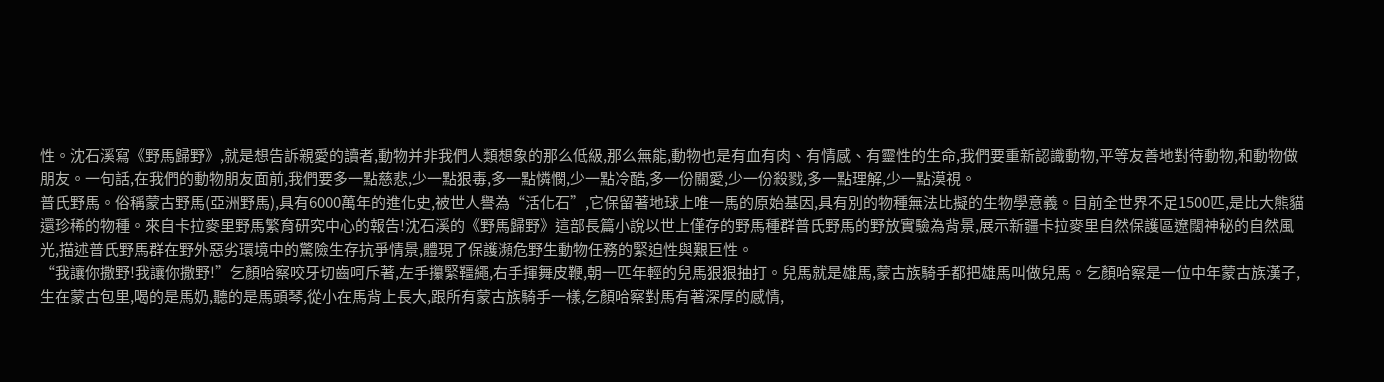性。沈石溪寫《野馬歸野》,就是想告訴親愛的讀者,動物并非我們人類想象的那么低級,那么無能,動物也是有血有肉、有情感、有靈性的生命,我們要重新認識動物,平等友善地對待動物,和動物做朋友。一句話,在我們的動物朋友面前,我們要多一點慈悲,少一點狠毒,多一點憐憫,少一點冷酷,多一份關愛,少一份殺戮,多一點理解,少一點漠視。
普氏野馬。俗稱蒙古野馬(亞洲野馬),具有6000萬年的進化史,被世人譽為“活化石”,它保留著地球上唯一馬的原始基因,具有別的物種無法比擬的生物學意義。目前全世界不足1500匹,是比大熊貓還珍稀的物種。來自卡拉麥里野馬繁育研究中心的報告!沈石溪的《野馬歸野》這部長篇小說以世上僅存的野馬種群普氏野馬的野放實驗為背景,展示新疆卡拉麥里自然保護區遼闊神秘的自然風光,描述普氏野馬群在野外惡劣環境中的驚險生存抗爭情景,體現了保護瀕危野生動物任務的緊迫性與艱巨性。
“我讓你撒野!我讓你撒野!”乞顏哈察咬牙切齒呵斥著,左手攥緊韁繩,右手揮舞皮鞭,朝一匹年輕的兒馬狠狠抽打。兒馬就是雄馬,蒙古族騎手都把雄馬叫做兒馬。乞顏哈察是一位中年蒙古族漢子,生在蒙古包里,喝的是馬奶,聽的是馬頭琴,從小在馬背上長大,跟所有蒙古族騎手一樣,乞顏哈察對馬有著深厚的感情,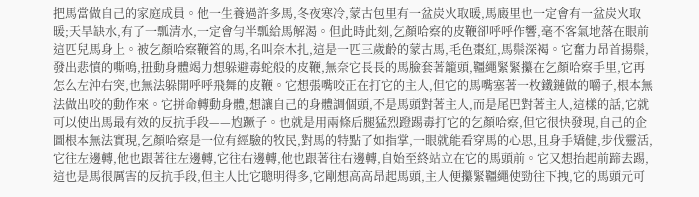把馬當做自己的家庭成員。他一生養過許多馬,冬夜寒冷,蒙古包里有一盆炭火取暖,馬廄里也一定會有一盆炭火取暖;天旱缺水,有了一瓢清水,一定會勻半瓢給馬解渴。但此時此刻,乞顏哈察的皮鞭卻呼呼作響,毫不客氣地落在眼前這匹兒馬身上。被乞顏哈察鞭笞的馬,名叫奈木扎,這是一匹三歲齡的蒙古馬,毛色棗紅,馬鬃深褐。它奮力昂首揚鬃,發出悲憤的嘶鳴,扭動身體竭力想躲避毒蛇般的皮鞭,無奈它長長的馬臉套著籠頭,韁繩緊緊攥在乞顏哈察手里,它再怎么左沖右突,也無法躲開呼呼飛舞的皮鞭。它想張嘴咬正在打它的主人,但它的馬嘴塞著一枚鐵鏈做的嚼子,根本無法做出咬的動作來。它拼命轉動身體,想讓自己的身體調個頭,不是馬頭對著主人,而是尾巴對著主人,這樣的話,它就可以使出馬最有效的反抗手段——尥蹶子。也就是用兩條后腿猛烈蹬踢毒打它的乞顏哈察,但它很快發現,自己的企圖根本無法實現,乞顏哈察是一位有經驗的牧民,對馬的特點了如指掌,一眼就能看穿馬的心思,且身手矯健,步伐靈活,它往左邊轉,他也跟著往左邊轉,它往右邊轉,他也跟著往右邊轉,自始至終站立在它的馬頭前。它又想抬起前蹄去踢,這也是馬很厲害的反抗手段,但主人比它聰明得多,它剛想高高昂起馬頭,主人便攥緊韁繩使勁往下拽,它的馬頭元可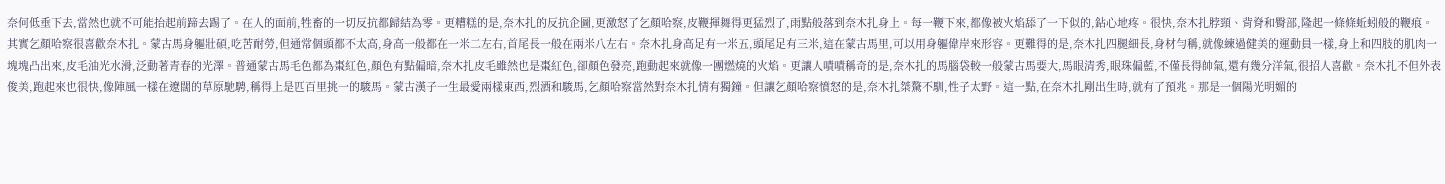奈何低垂下去,當然也就不可能抬起前蹄去踢了。在人的面前,牲畜的一切反抗都歸結為零。更糟糕的是,奈木扎的反抗企圖,更激怒了乞顏哈察,皮鞭揮舞得更猛烈了,雨點般落到奈木扎身上。每一鞭下來,都像被火焰舔了一下似的,鉆心地疼。很快,奈木扎脖頸、背脊和臀部,隆起一條條蚯蚓般的鞭痕。其實乞顏哈察很喜歡奈木扎。蒙古馬身軀壯碩,吃苦耐勞,但通常個頭都不太高,身高一般都在一米二左右,首尾長一般在兩米八左右。奈木扎身高足有一米五,頭尾足有三米,這在蒙古馬里,可以用身軀偉岸來形容。更難得的是,奈木扎四腿細長,身材勻稱,就像練過健美的運動員一樣,身上和四肢的肌肉一塊塊凸出來,皮毛油光水滑,泛動著青春的光澤。普通蒙古馬毛色都為棗紅色,顏色有點偏暗,奈木扎皮毛雖然也是棗紅色,卻顏色發亮,跑動起來就像一團燃燒的火焰。更讓人嘖嘖稱奇的是,奈木扎的馬腦袋較一般蒙古馬要大,馬眼清秀,眼珠偏藍,不僅長得帥氣,還有幾分洋氣,很招人喜歡。奈木扎不但外表俊美,跑起來也很快,像陣風一樣在遼闊的草原馳騁,稱得上是匹百里挑一的駿馬。蒙古漢子一生最愛兩樣東西,烈酒和駿馬,乞顏哈察當然對奈木扎情有獨鐘。但讓乞顏哈察憤怒的是,奈木扎桀驁不馴,性子太野。這一點,在奈木扎剛出生時,就有了預兆。那是一個陽光明媚的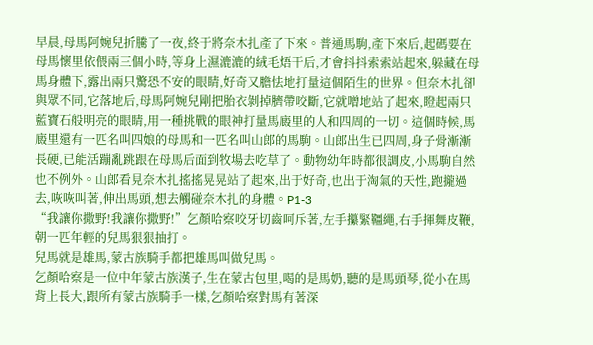早晨,母馬阿婉兒折騰了一夜,終于將奈木扎產了下來。普通馬駒,產下來后,起碼要在母馬懷里依偎兩三個小時,等身上濕漉漉的絨毛焐干后,才會抖抖索索站起來,躲藏在母馬身體下,露出兩只驚恐不安的眼睛,好奇又膽怯地打量這個陌生的世界。但奈木扎卻與眾不同,它落地后,母馬阿婉兒剛把胎衣剝掉臍帶咬斷,它就噌地站了起來,瞪起兩只藍寶石般明亮的眼睛,用一種挑戰的眼神打量馬廄里的人和四周的一切。這個時候,馬廄里還有一匹名叫四娘的母馬和一匹名叫山郎的馬駒。山郎出生已四周,身子骨漸漸長硬,已能活蹦亂跳跟在母馬后面到牧場去吃草了。動物幼年時都很調皮,小馬駒自然也不例外。山郎看見奈木扎搖搖晃晃站了起來,出于好奇,也出于淘氣的天性,跑攏過去,咴咴叫著,伸出馬頭,想去觸碰奈木扎的身體。P1-3
“我讓你撒野!我讓你撒野!”乞顏哈察咬牙切齒呵斥著,左手攥緊韁繩,右手揮舞皮鞭,朝一匹年輕的兒馬狠狠抽打。
兒馬就是雄馬,蒙古族騎手都把雄馬叫做兒馬。
乞顏哈察是一位中年蒙古族漢子,生在蒙古包里,喝的是馬奶,聽的是馬頭琴,從小在馬背上長大,跟所有蒙古族騎手一樣,乞顏哈察對馬有著深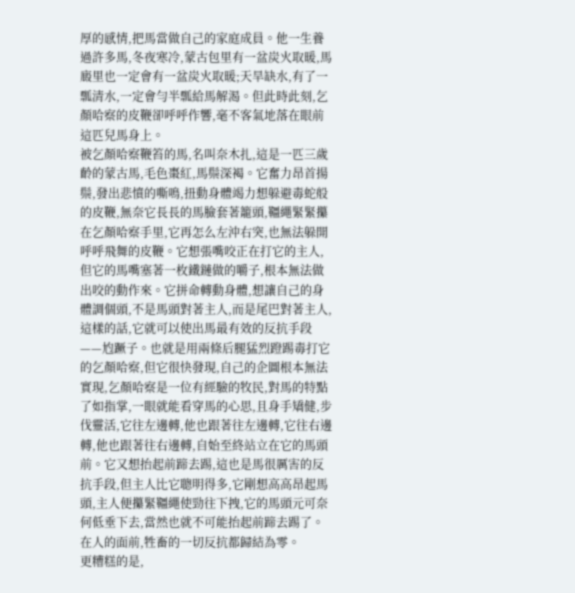厚的感情,把馬當做自己的家庭成員。他一生養過許多馬,冬夜寒冷,蒙古包里有一盆炭火取暖,馬廄里也一定會有一盆炭火取暖;天旱缺水,有了一瓢清水,一定會勻半瓢給馬解渴。但此時此刻,乞顏哈察的皮鞭卻呼呼作響,毫不客氣地落在眼前這匹兒馬身上。
被乞顏哈察鞭笞的馬,名叫奈木扎,這是一匹三歲齡的蒙古馬,毛色棗紅,馬鬃深褐。它奮力昂首揚鬃,發出悲憤的嘶鳴,扭動身體竭力想躲避毒蛇般的皮鞭,無奈它長長的馬臉套著籠頭,韁繩緊緊攥在乞顏哈察手里,它再怎么左沖右突,也無法躲開呼呼飛舞的皮鞭。它想張嘴咬正在打它的主人,但它的馬嘴塞著一枚鐵鏈做的嚼子,根本無法做出咬的動作來。它拼命轉動身體,想讓自己的身體調個頭,不是馬頭對著主人,而是尾巴對著主人,這樣的話,它就可以使出馬最有效的反抗手段——尥蹶子。也就是用兩條后腿猛烈蹬踢毒打它的乞顏哈察,但它很快發現,自己的企圖根本無法實現,乞顏哈察是一位有經驗的牧民,對馬的特點了如指掌,一眼就能看穿馬的心思,且身手矯健,步伐靈活,它往左邊轉,他也跟著往左邊轉,它往右邊轉,他也跟著往右邊轉,自始至終站立在它的馬頭前。它又想抬起前蹄去踢,這也是馬很厲害的反抗手段,但主人比它聰明得多,它剛想高高昂起馬頭,主人便攥緊韁繩使勁往下拽,它的馬頭元可奈何低垂下去,當然也就不可能抬起前蹄去踢了。
在人的面前,牲畜的一切反抗都歸結為零。
更糟糕的是,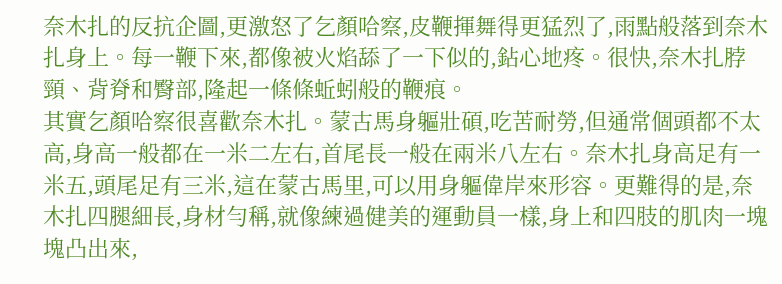奈木扎的反抗企圖,更激怒了乞顏哈察,皮鞭揮舞得更猛烈了,雨點般落到奈木扎身上。每一鞭下來,都像被火焰舔了一下似的,鉆心地疼。很快,奈木扎脖頸、背脊和臀部,隆起一條條蚯蚓般的鞭痕。
其實乞顏哈察很喜歡奈木扎。蒙古馬身軀壯碩,吃苦耐勞,但通常個頭都不太高,身高一般都在一米二左右,首尾長一般在兩米八左右。奈木扎身高足有一米五,頭尾足有三米,這在蒙古馬里,可以用身軀偉岸來形容。更難得的是,奈木扎四腿細長,身材勻稱,就像練過健美的運動員一樣,身上和四肢的肌肉一塊塊凸出來,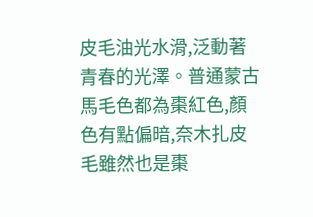皮毛油光水滑,泛動著青春的光澤。普通蒙古馬毛色都為棗紅色,顏色有點偏暗,奈木扎皮毛雖然也是棗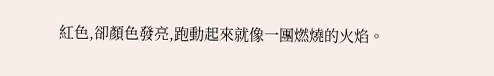紅色,卻顏色發亮,跑動起來就像一團燃燒的火焰。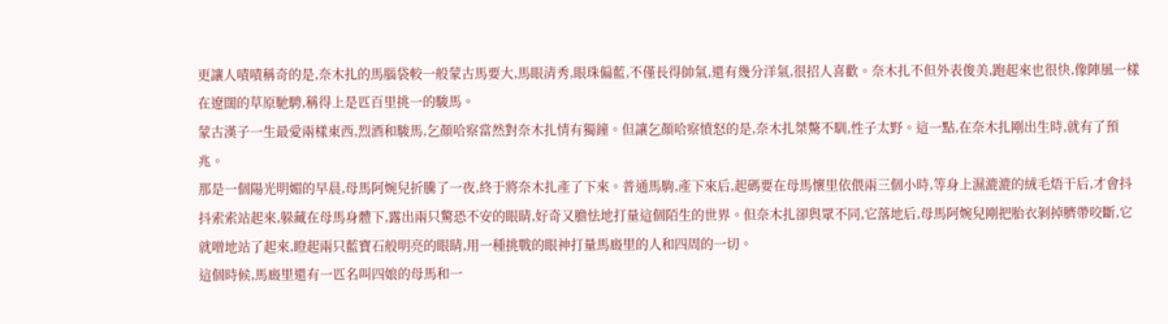更讓人嘖嘖稱奇的是,奈木扎的馬腦袋較一般蒙古馬要大,馬眼清秀,眼珠偏藍,不僅長得帥氣,還有幾分洋氣,很招人喜歡。奈木扎不但外表俊美,跑起來也很快,像陣風一樣在遼闊的草原馳騁,稱得上是匹百里挑一的駿馬。
蒙古漢子一生最愛兩樣東西,烈酒和駿馬,乞顏哈察當然對奈木扎情有獨鐘。但讓乞顏哈察憤怒的是,奈木扎桀驁不馴,性子太野。這一點,在奈木扎剛出生時,就有了預兆。
那是一個陽光明媚的早晨,母馬阿婉兒折騰了一夜,終于將奈木扎產了下來。普通馬駒,產下來后,起碼要在母馬懷里依偎兩三個小時,等身上濕漉漉的絨毛焐干后,才會抖抖索索站起來,躲藏在母馬身體下,露出兩只驚恐不安的眼睛,好奇又膽怯地打量這個陌生的世界。但奈木扎卻與眾不同,它落地后,母馬阿婉兒剛把胎衣剝掉臍帶咬斷,它就噌地站了起來,瞪起兩只藍寶石般明亮的眼睛,用一種挑戰的眼神打量馬廄里的人和四周的一切。
這個時候,馬廄里還有一匹名叫四娘的母馬和一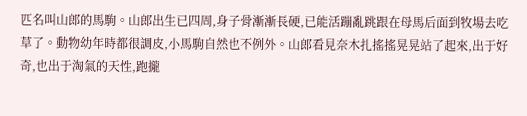匹名叫山郎的馬駒。山郎出生已四周,身子骨漸漸長硬,已能活蹦亂跳跟在母馬后面到牧場去吃草了。動物幼年時都很調皮,小馬駒自然也不例外。山郎看見奈木扎搖搖晃晃站了起來,出于好奇,也出于淘氣的天性,跑攏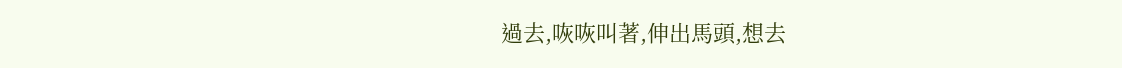過去,咴咴叫著,伸出馬頭,想去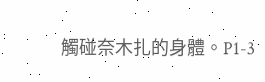觸碰奈木扎的身體。P1-3